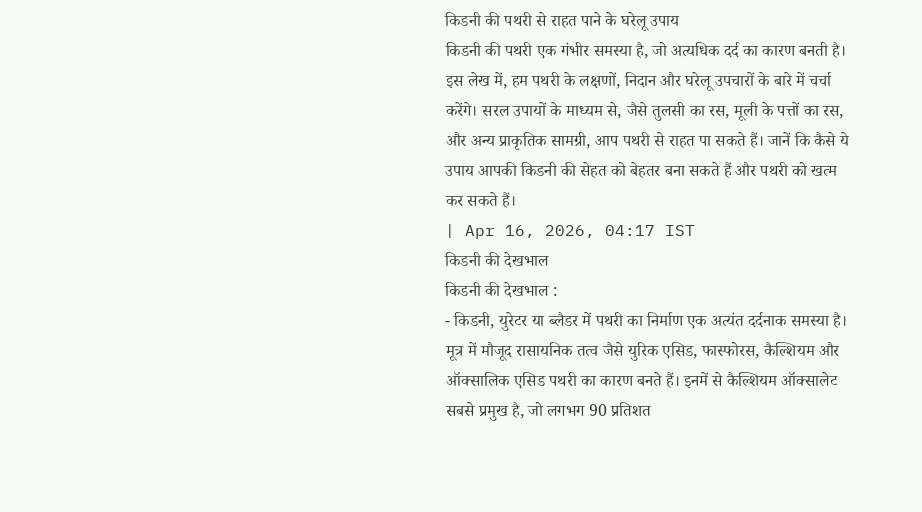किडनी की पथरी से राहत पाने के घरेलू उपाय
किडनी की पथरी एक गंभीर समस्या है, जो अत्यधिक दर्द का कारण बनती है। इस लेख में, हम पथरी के लक्षणों, निदान और घरेलू उपचारों के बारे में चर्चा करेंगे। सरल उपायों के माध्यम से, जैसे तुलसी का रस, मूली के पत्तों का रस, और अन्य प्राकृतिक सामग्री, आप पथरी से राहत पा सकते हैं। जानें कि कैसे ये उपाय आपकी किडनी की सेहत को बेहतर बना सकते हैं और पथरी को खत्म कर सकते हैं।
| Apr 16, 2026, 04:17 IST
किडनी की देखभाल
किडनी की देखभाल :
- किडनी, युरेटर या ब्लैडर में पथरी का निर्माण एक अत्यंत दर्दनाक समस्या है। मूत्र में मौजूद रासायनिक तत्व जैसे युरिक एसिड, फास्फोरस, कैल्शियम और ऑक्सालिक एसिड पथरी का कारण बनते हैं। इनमें से कैल्शियम ऑक्सालेट सबसे प्रमुख है, जो लगभग 90 प्रतिशत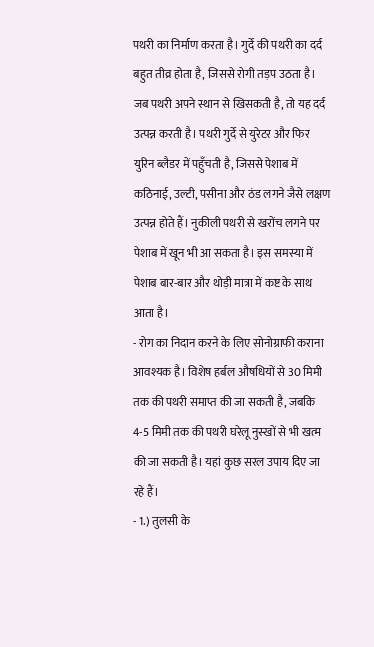पथरी का निर्माण करता है। गुर्दे की पथरी का दर्द बहुत तीव्र होता है, जिससे रोगी तड़प उठता है। जब पथरी अपने स्थान से खिसकती है, तो यह दर्द उत्पन्न करती है। पथरी गुर्दे से युरेटर और फिर युरिन ब्लैडर में पहुँचती है, जिससे पेशाब में कठिनाई, उल्टी, पसीना और ठंड लगने जैसे लक्षण उत्पन्न होते हैं। नुकीली पथरी से खरोंच लगने पर पेशाब में खून भी आ सकता है। इस समस्या में पेशाब बार-बार और थोड़ी मात्रा में कष्ट के साथ आता है।
- रोग का निदान करने के लिए सोनोग्राफी कराना आवश्यक है। विशेष हर्बल औषधियों से 30 मिमी तक की पथरी समाप्त की जा सकती है, जबकि 4-5 मिमी तक की पथरी घरेलू नुस्खों से भी खत्म की जा सकती है। यहां कुछ सरल उपाय दिए जा रहे हैं।
- 1.) तुलसी के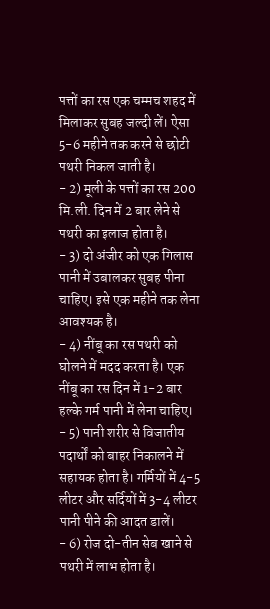पत्तों का रस एक चम्मच शहद में मिलाकर सुबह जल्दी लें। ऐसा 5-6 महीने तक करने से छोटी पथरी निकल जाती है।
- 2) मूली के पत्तों का रस 200 मि.ली. दिन में 2 बार लेने से पथरी का इलाज होता है।
- 3) दो अंजीर को एक गिलास पानी में उबालकर सुबह पीना चाहिए। इसे एक महीने तक लेना आवश्यक है।
- 4) नींबू का रस पथरी को घोलने में मदद करता है। एक नींबू का रस दिन में 1-2 बार हल्के गर्म पानी में लेना चाहिए।
- 5) पानी शरीर से विजातीय पदार्थों को बाहर निकालने में सहायक होता है। गर्मियों में 4-5 लीटर और सर्दियों में 3-4 लीटर पानी पीने की आदत डालें।
- 6) रोज दो-तीन सेब खाने से पथरी में लाभ होता है।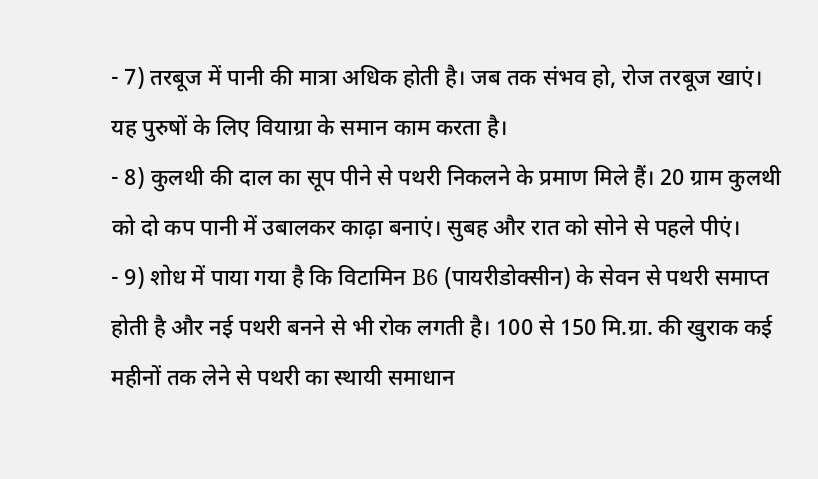- 7) तरबूज में पानी की मात्रा अधिक होती है। जब तक संभव हो, रोज तरबूज खाएं। यह पुरुषों के लिए वियाग्रा के समान काम करता है।
- 8) कुलथी की दाल का सूप पीने से पथरी निकलने के प्रमाण मिले हैं। 20 ग्राम कुलथी को दो कप पानी में उबालकर काढ़ा बनाएं। सुबह और रात को सोने से पहले पीएं।
- 9) शोध में पाया गया है कि विटामिन B6 (पायरीडोक्सीन) के सेवन से पथरी समाप्त होती है और नई पथरी बनने से भी रोक लगती है। 100 से 150 मि.ग्रा. की खुराक कई महीनों तक लेने से पथरी का स्थायी समाधान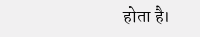होता है।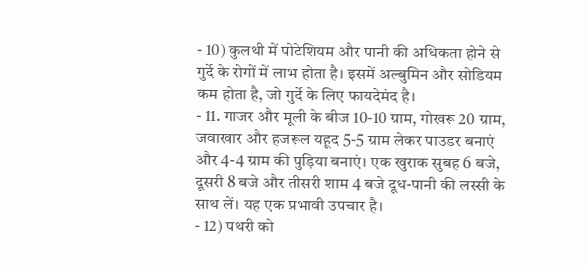- 10) कुलथी में पोटेशियम और पानी की अधिकता होने से गुर्दे के रोगों में लाभ होता है। इसमें अल्बुमिन और सोडियम कम होता है, जो गुर्दे के लिए फायदेमंद है।
- 11. गाजर और मूली के बीज 10-10 ग्राम, गोखरू 20 ग्राम, जवाखार और हजरूल यहूद 5-5 ग्राम लेकर पाउडर बनाएं और 4-4 ग्राम की पुड़िया बनाएं। एक खुराक सुबह 6 बजे, दूसरी 8 बजे और तीसरी शाम 4 बजे दूध-पानी की लस्सी के साथ लें। यह एक प्रभावी उपचार है।
- 12) पथरी को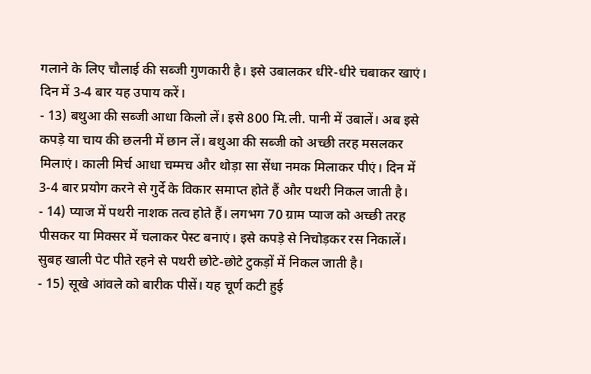गलाने के लिए चौलाई की सब्जी गुणकारी है। इसे उबालकर धीरे-धीरे चबाकर खाएं। दिन में 3-4 बार यह उपाय करें।
- 13) बथुआ की सब्जी आधा किलो लें। इसे 800 मि.ली. पानी में उबालें। अब इसे कपड़े या चाय की छलनी में छान लें। बथुआ की सब्जी को अच्छी तरह मसलकर मिलाएं। काली मिर्च आधा चम्मच और थोड़ा सा सेंधा नमक मिलाकर पीएं। दिन में 3-4 बार प्रयोग करने से गुर्दे के विकार समाप्त होते हैं और पथरी निकल जाती है।
- 14) प्याज में पथरी नाशक तत्व होते हैं। लगभग 70 ग्राम प्याज को अच्छी तरह पीसकर या मिक्सर में चलाकर पेस्ट बनाएं। इसे कपड़े से निचोड़कर रस निकालें। सुबह खाली पेट पीते रहने से पथरी छोटे-छोटे टुकड़ों में निकल जाती है।
- 15) सूखे आंवले को बारीक पीसें। यह चूर्ण कटी हुई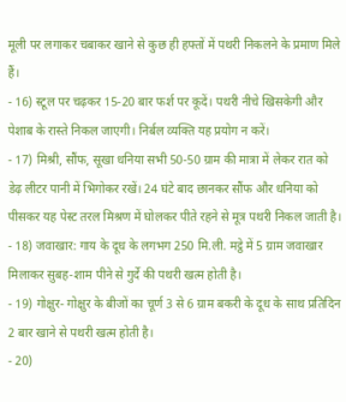मूली पर लगाकर चबाकर खाने से कुछ ही हफ्तों में पथरी निकलने के प्रमाण मिले हैं।
- 16) स्टूल पर चढ़कर 15-20 बार फर्श पर कूदें। पथरी नीचे खिसकेगी और पेशाब के रास्ते निकल जाएगी। निर्बल व्यक्ति यह प्रयोग न करें।
- 17) मिश्री, सौंफ, सूखा धनिया सभी 50-50 ग्राम की मात्रा में लेकर रात को डेढ़ लीटर पानी में भिगोकर रखें। 24 घंटे बाद छानकर सौंफ और धनिया को पीसकर यह पेस्ट तरल मिश्रण में घोलकर पीते रहने से मूत्र पथरी निकल जाती है।
- 18) जवाखार: गाय के दूध के लगभग 250 मि.ली. मट्ठे में 5 ग्राम जवाखार मिलाकर सुबह-शाम पीने से गुर्दे की पथरी खत्म होती है।
- 19) गोक्षुर- गोक्षुर के बीजों का चूर्ण 3 से 6 ग्राम बकरी के दूध के साथ प्रतिदिन 2 बार खाने से पथरी खत्म होती है।
- 20)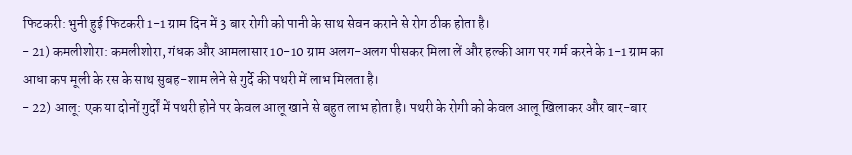फिटकरी: भुनी हुई फिटकरी 1-1 ग्राम दिन में 3 बार रोगी को पानी के साथ सेवन कराने से रोग ठीक होता है।
- 21) कमलीशोरा: कमलीशोरा, गंधक और आमलासार 10-10 ग्राम अलग-अलग पीसकर मिला लें और हल्की आग पर गर्म करने के 1-1 ग्राम का आधा कप मूली के रस के साथ सुबह-शाम लेने से गुर्दे की पथरी में लाभ मिलता है।
- 22) आलू: एक या दोनों गुर्दों में पथरी होने पर केवल आलू खाने से बहुत लाभ होता है। पथरी के रोगी को केवल आलू खिलाकर और बार-बार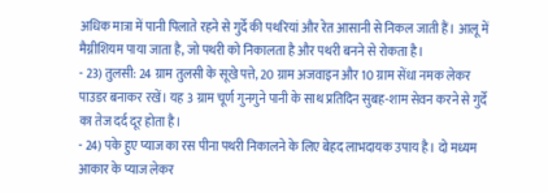अधिक मात्रा में पानी पिलाते रहने से गुर्दे की पथरियां और रेत आसानी से निकल जाती हैं। आलू में मैग्नीशियम पाया जाता है, जो पथरी को निकालता है और पथरी बनने से रोकता है।
- 23) तुलसी: 24 ग्राम तुलसी के सूखे पत्ते, 20 ग्राम अजवाइन और 10 ग्राम सेंधा नमक लेकर पाउडर बनाकर रखें। यह 3 ग्राम चूर्ण गुनगुने पानी के साथ प्रतिदिन सुबह-शाम सेवन करने से गुर्दे का तेज दर्द दूर होता है।
- 24) पके हुए प्याज का रस पीना पथरी निकालने के लिए बेहद लाभदायक उपाय है। दो मध्यम आकार के प्याज लेकर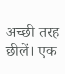अच्छी तरह छीलें। एक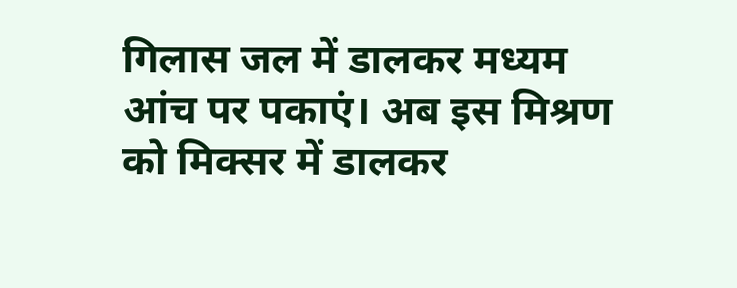गिलास जल में डालकर मध्यम आंच पर पकाएं। अब इस मिश्रण को मिक्सर में डालकर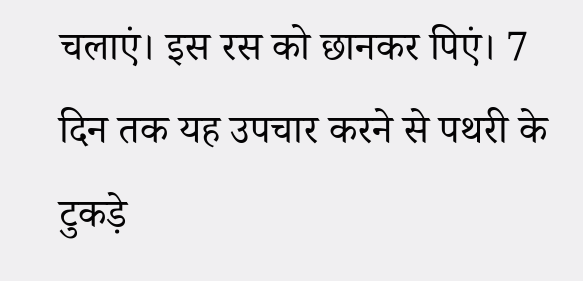चलाएं। इस रस को छानकर पिएं। 7 दिन तक यह उपचार करने से पथरी के टुकड़े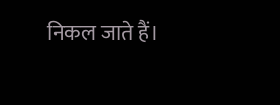निकल जाते हैं।